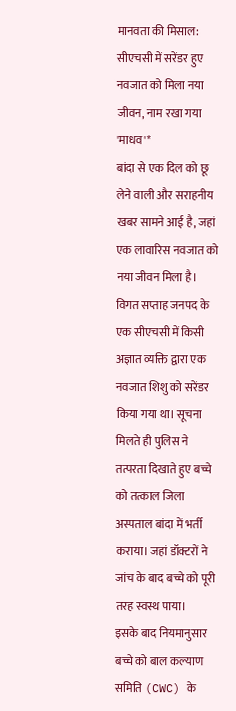मानवता की मिसाल: सीएचसी में सरेंडर हुए नवजात को मिला नया जीवन, नाम रखा गया 'माधव'*
बांदा से एक दिल को छू लेने वाली और सराहनीय खबर सामने आई है, जहां एक लावारिस नवजात को नया जीवन मिला है।
विगत सप्ताह जनपद के एक सीएचसी में किसी अज्ञात व्यक्ति द्वारा एक नवजात शिशु को सरेंडर किया गया था। सूचना मिलते ही पुलिस ने तत्परता दिखाते हुए बच्चे को तत्काल जिला अस्पताल बांदा में भर्ती कराया। जहां डॉक्टरों ने जांच के बाद बच्चे को पूरी तरह स्वस्थ पाया।
इसके बाद नियमानुसार बच्चे को बाल कल्याण समिति (CWC) के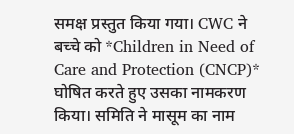समक्ष प्रस्तुत किया गया। CWC ने बच्चे को *Children in Need of Care and Protection (CNCP)* घोषित करते हुए उसका नामकरण किया। समिति ने मासूम का नाम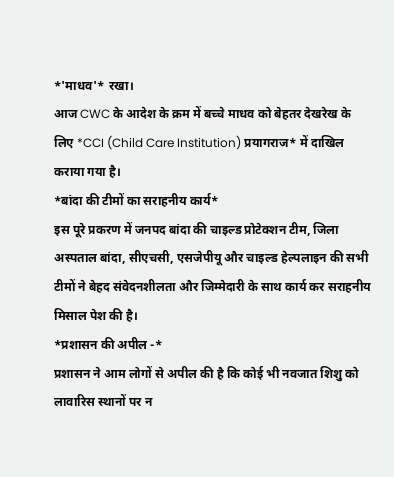*'माधव'* रखा।
आज CWC के आदेश के क्रम में बच्चे माधव को बेहतर देखरेख के लिए *CCI (Child Care Institution) प्रयागराज* में दाखिल कराया गया है।
*बांदा की टीमों का सराहनीय कार्य*
इस पूरे प्रकरण में जनपद बांदा की चाइल्ड प्रोटेक्शन टीम, जिला अस्पताल बांदा, सीएचसी, एसजेपीयू और चाइल्ड हेल्पलाइन की सभी टीमों ने बेहद संवेदनशीलता और जिम्मेदारी के साथ कार्य कर सराहनीय मिसाल पेश की है।
*प्रशासन की अपील -*
प्रशासन ने आम लोगों से अपील की है कि कोई भी नवजात शिशु को लावारिस स्थानों पर न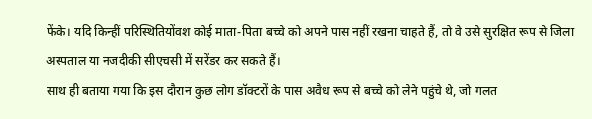फेंके। यदि किन्हीं परिस्थितियोंवश कोई माता-पिता बच्चे को अपने पास नहीं रखना चाहते हैं, तो वे उसे सुरक्षित रूप से जिला अस्पताल या नजदीकी सीएचसी में सरेंडर कर सकते हैं।
साथ ही बताया गया कि इस दौरान कुछ लोग डॉक्टरों के पास अवैध रूप से बच्चे को लेने पहुंचे थे, जो गलत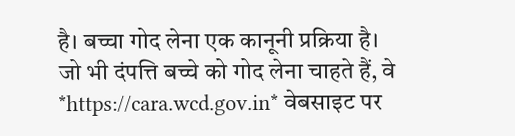है। बच्चा गोद लेना एक कानूनी प्रक्रिया है।
जो भी दंपत्ति बच्चे को गोद लेना चाहते हैं, वे *https://cara.wcd.gov.in* वेबसाइट पर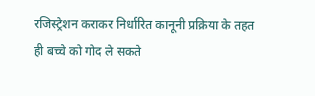रजिस्ट्रेशन कराकर निर्धारित कानूनी प्रक्रिया के तहत ही बच्चे को गोद ले सकते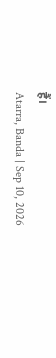हैं।
Atarra, Banda | Sep 10, 2026